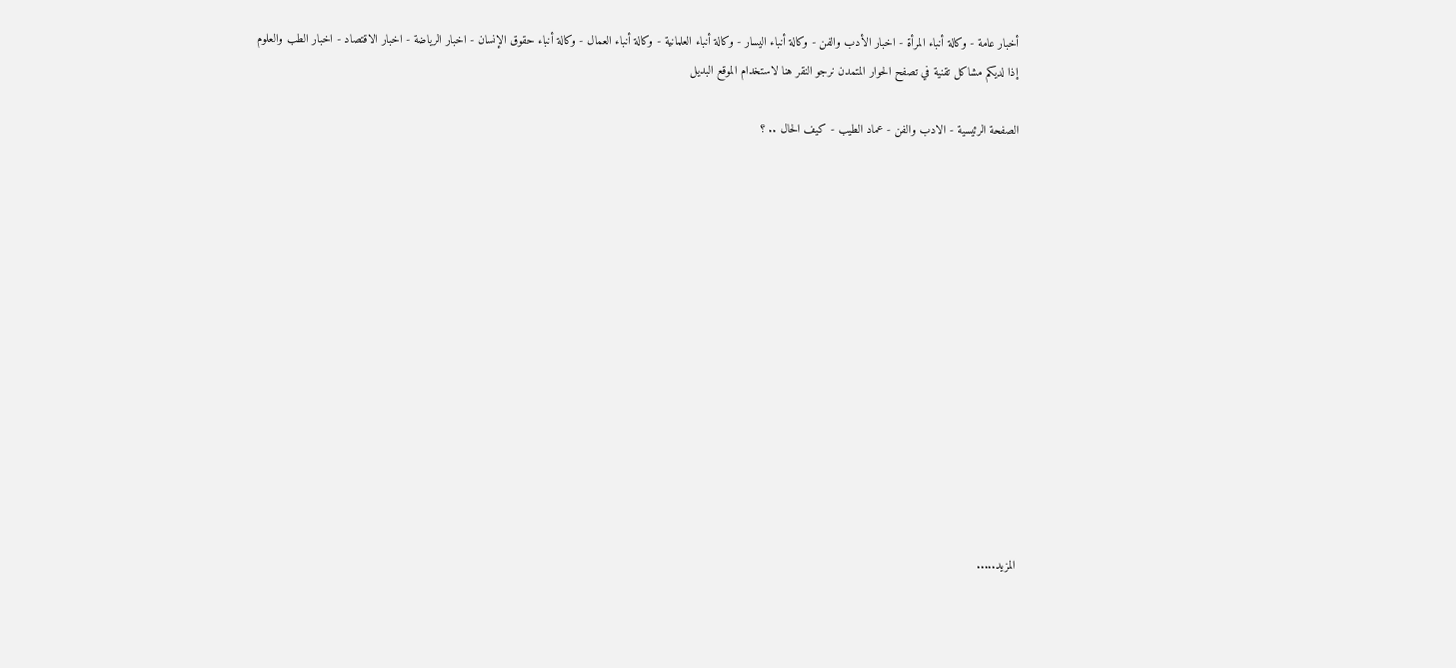أخبار عامة - وكالة أنباء المرأة - اخبار الأدب والفن - وكالة أنباء اليسار - وكالة أنباء العلمانية - وكالة أنباء العمال - وكالة أنباء حقوق الإنسان - اخبار الرياضة - اخبار الاقتصاد - اخبار الطب والعلوم
إذا لديكم مشاكل تقنية في تصفح الحوار المتمدن نرجو النقر هنا لاستخدام الموقع البديل

الصفحة الرئيسية - الادب والفن - عماد الطيب - كيف الحال .. ؟














المزيد.....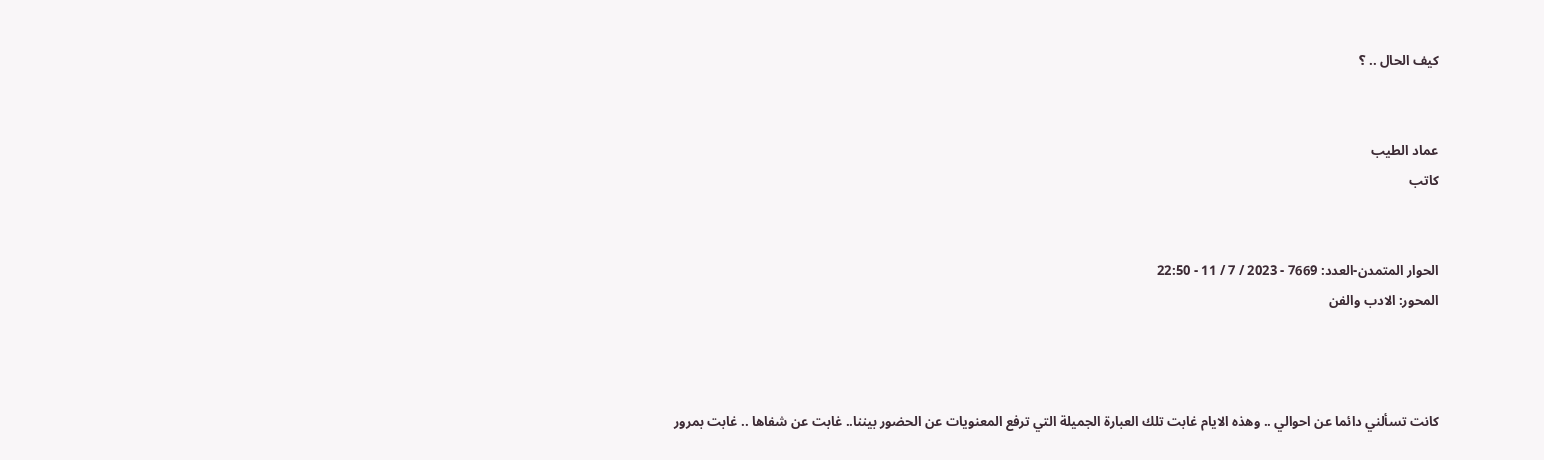كيف الحال .. ؟


عماد الطيب
كاتب


الحوار المتمدن-العدد: 7669 - 2023 / 7 / 11 - 22:50
المحور: الادب والفن



كانت تسألني دائما عن احوالي .. وهذه الايام غابت تلك العبارة الجميلة التي ترفع المعنويات عن الحضور بيننا.. غابت عن شفاها .. غابت بمرور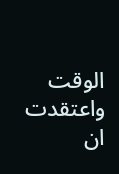الوقت واعتقدت ان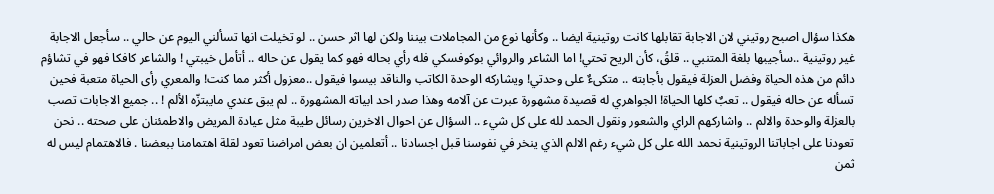هكذا سؤال اصبح روتيني لان الاجابة تقابلها كانت روتينية ايضا .. وكأنها نوع من المجاملات بيننا ولكن لها اثر حسن .. لو تخيلت انها تسألني اليوم عن حالي .. سأجعل الاجابة غير روتينية ..سأجيبها بلغة المتنبي .. قلقُ، كأن الريح تحتي! اما الشاعر والروائي بوكوفسكي فله رأي بحاله فهو كما يقول عن حاله .. أتأمل خيبتي ! والشاعر كافكا فهو في تشاؤم دائم من هذه الحياة وفضل العزلة فيقول بأجابته .. متكىءٌ على وحدتي! ويشاركه الوحدة الكاتب والناقد بيسوا فيقول ..معزول أكثر مما كنت! والمعري رأى الحياة متعبة فحين تسأله عن حاله فيقول .. تعبٌ كلها الحياة! الجواهري له قصيدة مشهورة عبرت عن آلامه وهذا صدر احد ابياته المشهورة .. لم يبق عندي مايبتزّه الألم ! .. جميع الاجابات تصب بالعزلة والوحدة والالم .. واشاركهم الراي والشعور ونقول الحمد لله على كل شيء .. السؤال عن احوال الاخرين رسائل طيبة مثل عيادة المريض والاطمئنان على صحته .. نحن تعودنا على اجاباتنا الروتينية نحمد الله على كل شيء رغم الالم الذي ينخر في نفوسنا قبل اجسادنا .. أتعلمين ان بعض امراضنا تعود لقلة اهتمامنا ببعضنا . فالاهتمام ليس له ثمن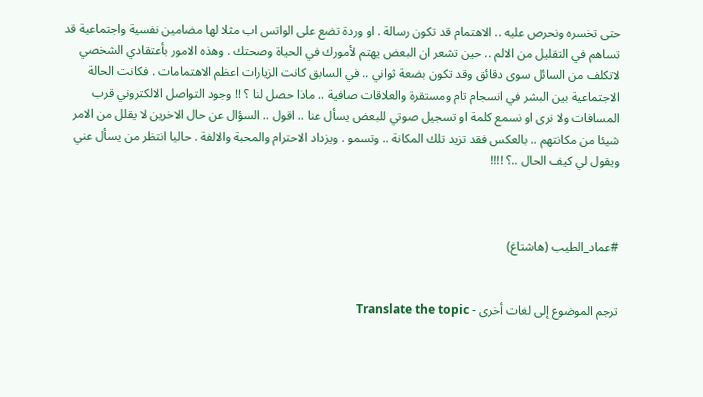حتى تخسره ونحرص عليه .. الاهتمام قد تكون رسالة . او وردة تضع على الواتس اب مثلا لها مضامين نفسية واجتماعية قد تساهم في التقليل من الالم .. حين تشعر ان البعض يهتم لأمورك في الحياة وصحتك . وهذه الامور بأعتقادي الشخصي لاتكلف من السائل سوى دقائق وقد تكون بضعة ثواني .. في السابق كانت الزيارات اعظم الاهتمامات . فكانت الحالة الاجتماعية بين البشر في انسجام تام ومستقرة والعلاقات صافية .. ماذا حصل لنا ؟ !! وجود التواصل الالكتروني قرب المسافات ولا نرى او نسمع كلمة او تسجيل صوتي للبعض يسأل عنا .. اقول .. السؤال عن حال الاخرين لا يقلل من الامر شيئا من مكانتهم .. بالعكس فقد تزيد تلك المكانة .. وتسمو . ويزداد الاحترام والمحبة والالفة . حاليا انتظر من يسأل عني ويقول لي كيف الحال ..؟ !!!!



#عماد_الطيب (هاشتاغ)


ترجم الموضوع إلى لغات أخرى - Translate the topic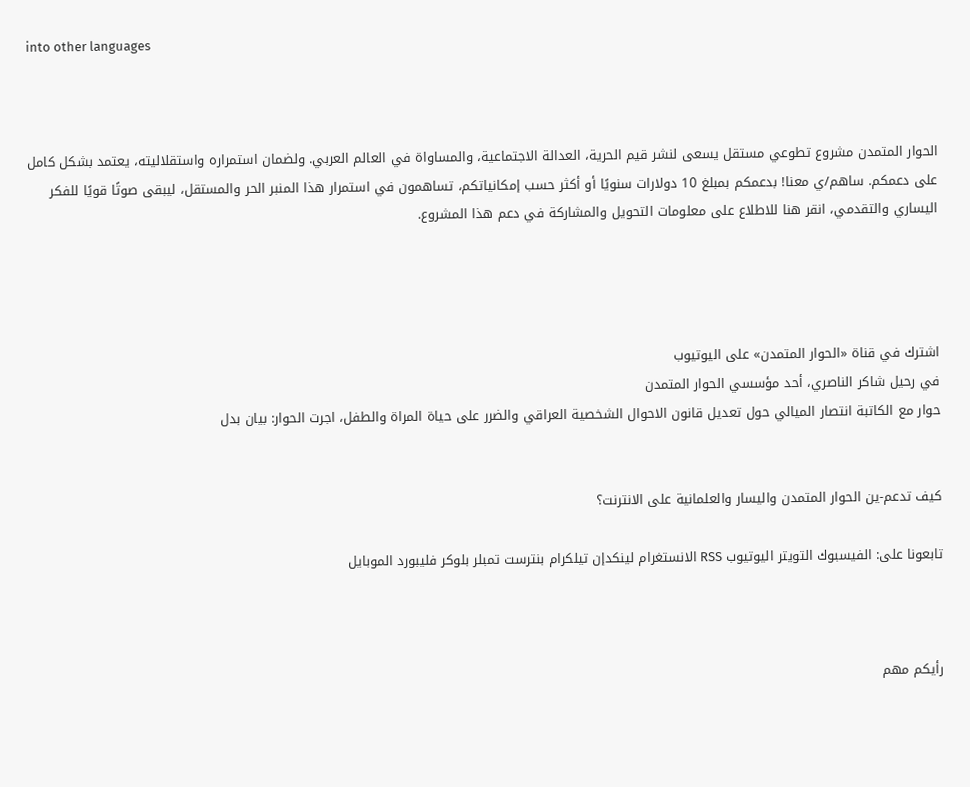into other languages



الحوار المتمدن مشروع تطوعي مستقل يسعى لنشر قيم الحرية، العدالة الاجتماعية، والمساواة في العالم العربي. ولضمان استمراره واستقلاليته، يعتمد بشكل كامل على دعمكم. ساهم/ي معنا! بدعمكم بمبلغ 10 دولارات سنويًا أو أكثر حسب إمكانياتكم، تساهمون في استمرار هذا المنبر الحر والمستقل، ليبقى صوتًا قويًا للفكر اليساري والتقدمي، انقر هنا للاطلاع على معلومات التحويل والمشاركة في دعم هذا المشروع.




اشترك في قناة «الحوار المتمدن» على اليوتيوب
في رحيل شاكر الناصري، أحد مؤسسي الحوار المتمدن
حوار مع الكاتبة انتصار الميالي حول تعديل قانون الاحوال الشخصية العراقي والضرر على حياة المراة والطفل، اجرت الحوار: بيان بدل


كيف تدعم-ين الحوار المتمدن واليسار والعلمانية على الانترنت؟

تابعونا على: الفيسبوك التويتر اليوتيوب RSS الانستغرام لينكدإن تيلكرام بنترست تمبلر بلوكر فليبورد الموبايل



رأيكم مهم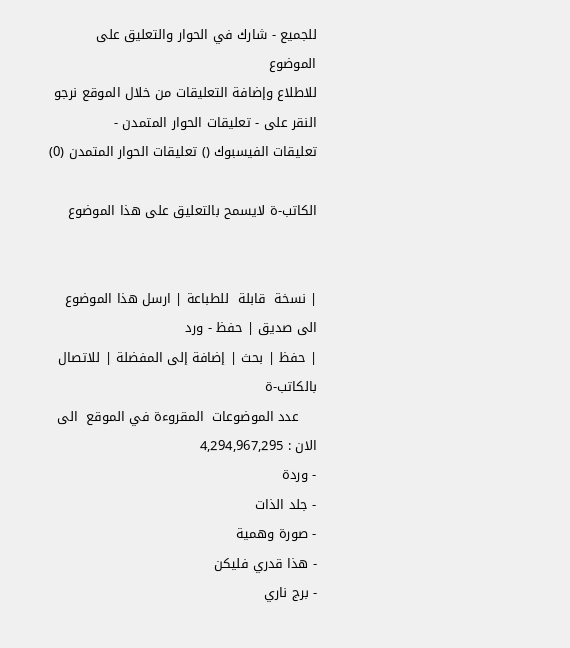للجميع - شارك في الحوار والتعليق على الموضوع
للاطلاع وإضافة التعليقات من خلال الموقع نرجو النقر على - تعليقات الحوار المتمدن -
تعليقات الفيسبوك () تعليقات الحوار المتمدن (0)

الكاتب-ة لايسمح بالتعليق على هذا الموضوع


| نسخة  قابلة  للطباعة | ارسل هذا الموضوع الى صديق | حفظ - ورد
| حفظ | بحث | إضافة إلى المفضلة | للاتصال بالكاتب-ة
    عدد الموضوعات  المقروءة في الموقع  الى الان : 4,294,967,295
- وردة
- جلد الذات
- صورة وهمية
- هذا قدري فليكن
- برج ناري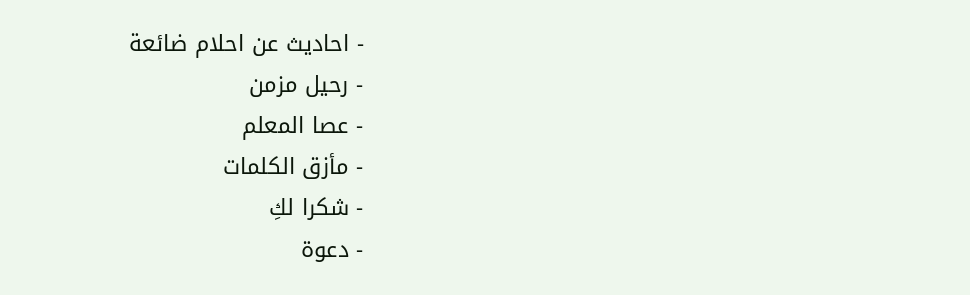- احاديث عن احلام ضائعة
- رحيل مزمن
- عصا المعلم
- مأزق الكلمات
- شكرا لكِ
- دعوة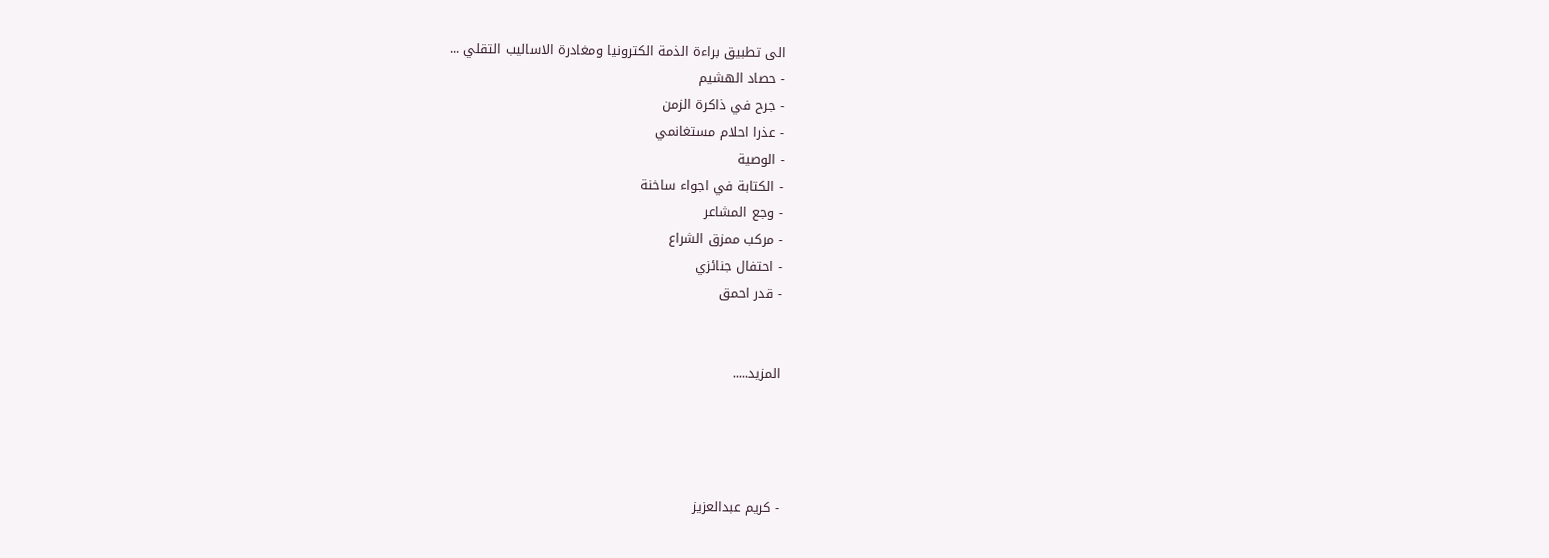الى تطبيق براءة الذمة الكترونيا ومغادرة الاساليب التقلي ...
- حصاد الهشيم
- جرح في ذاكرة الزمن
- عذرا احلام مستغانمي
- الوصية
- الكتابة في اجواء ساخنة
- وجع المشاعر
- مركب ممزق الشراع
- احتفال جنائزي
- قدر احمق


المزيد.....




- كريم عبدالعزيز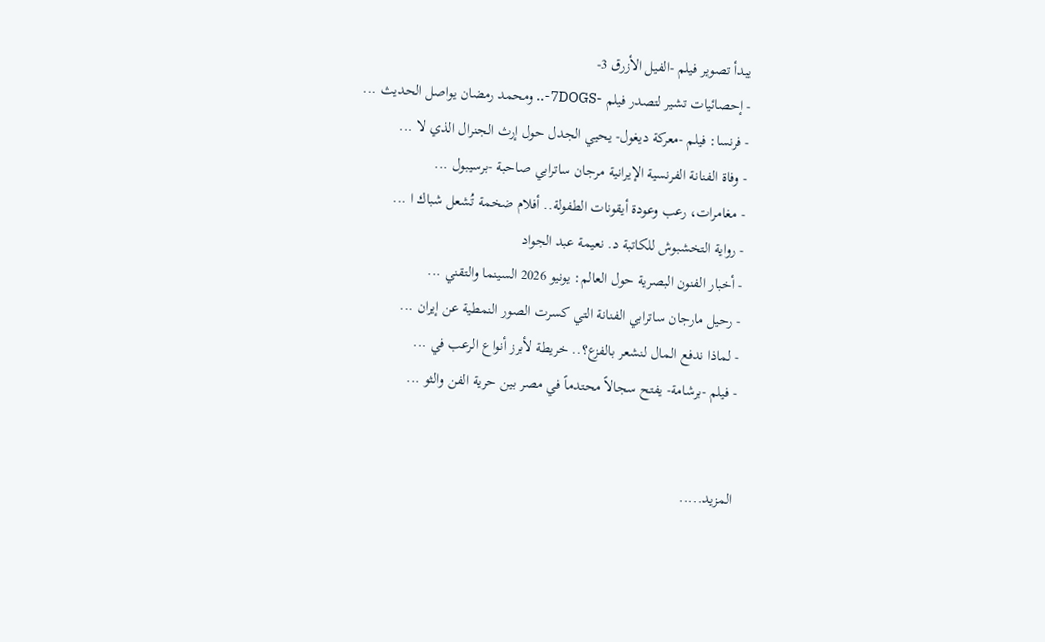يبدأ تصوير فيلم -الفيل الأزرق 3-
- إحصائيات تشير لتصدر فيلم -7DOGS-.. ومحمد رمضان يواصل الحديث ...
- فرنسا: فيلم -معركة ديغول- يحيي الجدل حول إرث الجنرال الذي لا ...
- وفاة الفنانة الفرنسية الإيرانية مرجان ساترابي صاحبة -برسيبول ...
- مغامرات، رعب وعودة أيقونات الطفولة.. أفلام ضخمة تُشعل شباك ا ...
- رواية التخشبوش للكاتبة د. نعيمة عبد الجواد
- أخبار الفنون البصرية حول العالم: يونيو 2026 السينما والتقني ...
- رحيل مارجان ساترابي الفنانة التي كسرت الصور النمطية عن إيران ...
- لماذا ندفع المال لنشعر بالفزع؟.. خريطة لأبرز أنواع الرعب في ...
- فيلم -برشامة- يفتح سجالاً محتدماً في مصر بين حرية الفن والثو ...


المزيد.....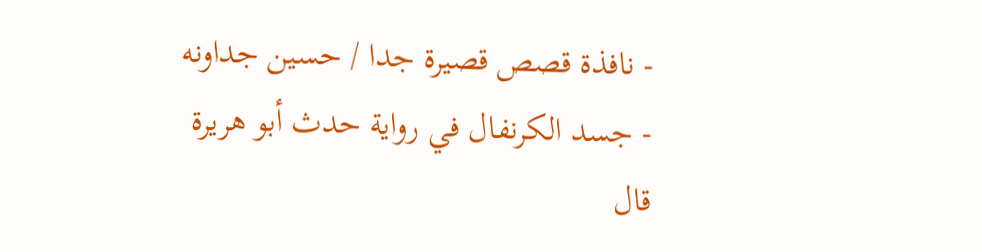- نافذة قصص قصيرة جدا / حسين جداونه
- جسد الكرنفال في رواية حدث أبو هريرة قال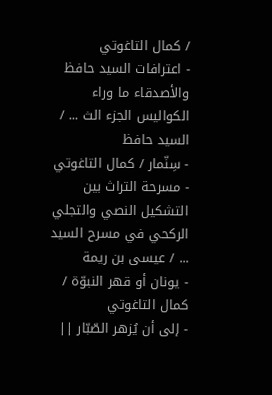/ كمال التاغوتي
- اعترافات السيد حافظ والأصدقاء ما وراء الكواليس الجزء الث ... / السيد حافظ
- سِنّمار / كمال التاغوتي
- مسرحة التراث بين التشكيل النصي والتجلي الركحي في مسرح السيد ... / عيسى بن ريمة
- يونان أو قهر النبوّة / كمال التاغوتي
- إلى أن يُزهر الصّبّار ||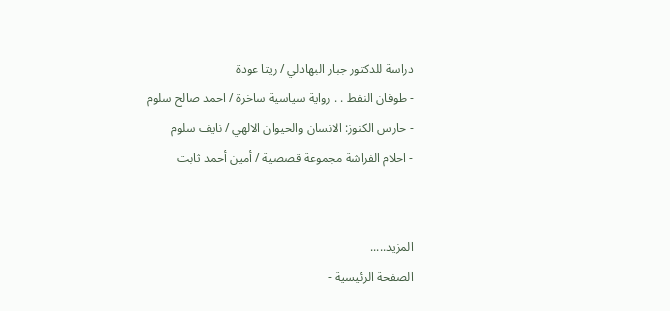دراسة للدكتور جبار البهادلي / ريتا عودة
- طوفان النفط . . رواية سياسية ساخرة / احمد صالح سلوم
- حارس الكنوز: الانسان والحيوان الالهي / نايف سلوم
- احلام الفراشة مجموعة قصصية / أمين أحمد ثابت


المزيد.....
الصفحة الرئيسية -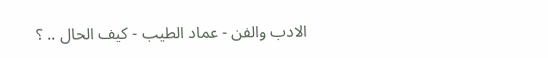الادب والفن - عماد الطيب - كيف الحال .. ؟